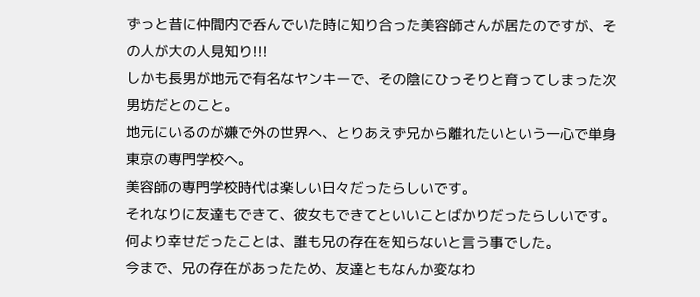ずっと昔に仲間内で呑んでいた時に知り合った美容師さんが居たのですが、その人が大の人見知り!!!
しかも長男が地元で有名なヤンキーで、その陰にひっそりと育ってしまった次男坊だとのこと。
地元にいるのが嫌で外の世界へ、とりあえず兄から離れたいという一心で単身東京の専門学校へ。
美容師の専門学校時代は楽しい日々だったらしいです。
それなりに友達もできて、彼女もできてといいことばかりだったらしいです。
何より幸せだったことは、誰も兄の存在を知らないと言う事でした。
今まで、兄の存在があったため、友達ともなんか変なわ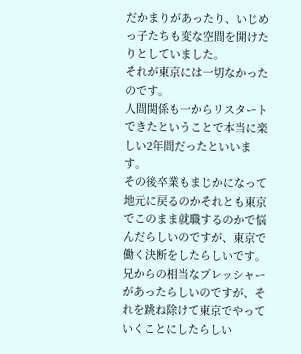だかまりがあったり、いじめっ子たちも変な空間を開けたりとしていました。
それが東京には一切なかったのです。
人間関係も一からリスタートできたということで本当に楽しい2年間だったといいます。
その後卒業もまじかになって地元に戻るのかそれとも東京でこのまま就職するのかで悩んだらしいのですが、東京で働く決断をしたらしいです。
兄からの相当なプレッシャーがあったらしいのですが、それを跳ね除けて東京でやっていくことにしたらしい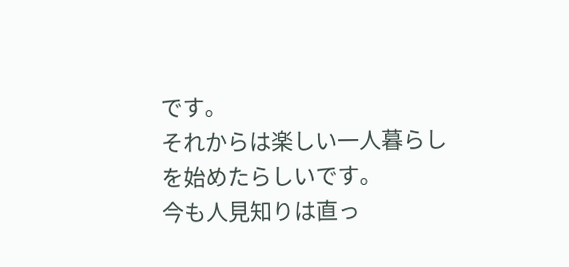です。
それからは楽しい一人暮らしを始めたらしいです。
今も人見知りは直っ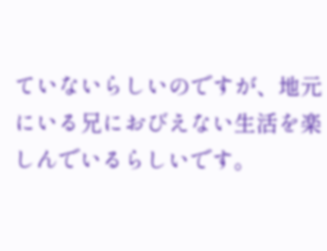ていないらしいのですが、地元にいる兄におびえない生活を楽しんでいるらしいです。